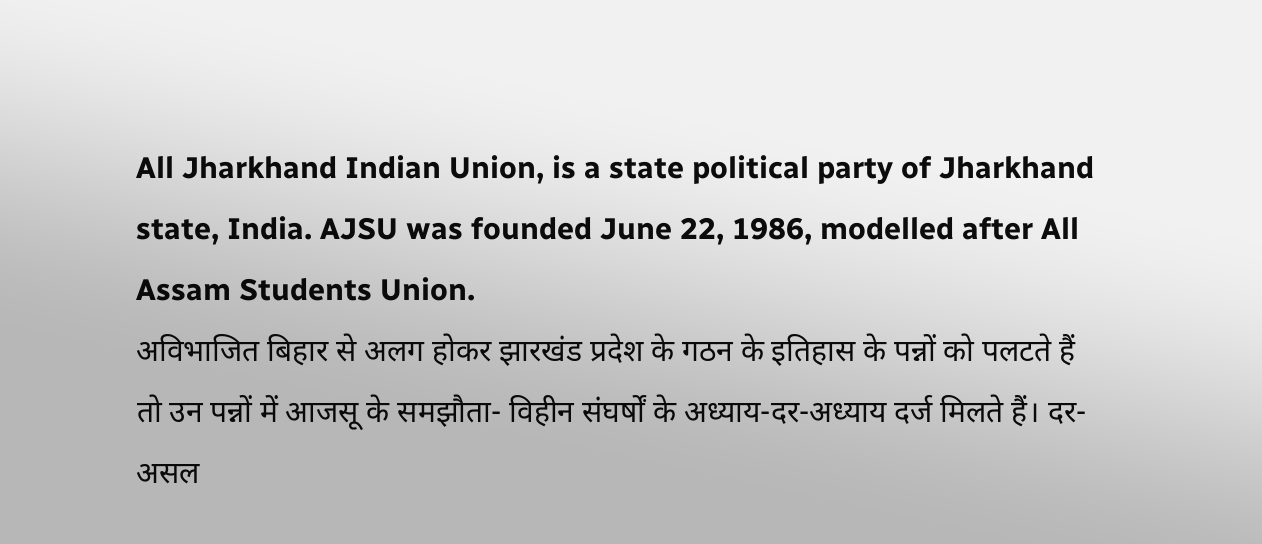All Jharkhand Indian Union, is a state political party of Jharkhand state, India. AJSU was founded June 22, 1986, modelled after All Assam Students Union.
अविभाजित बिहार से अलग होकर झारखंड प्रदेश के गठन के इतिहास के पन्नों को पलटते हैं तो उन पन्नों में आजसू के समझौता- विहीन संघर्षों के अध्याय-दर-अध्याय दर्ज मिलते हैं। दर-असल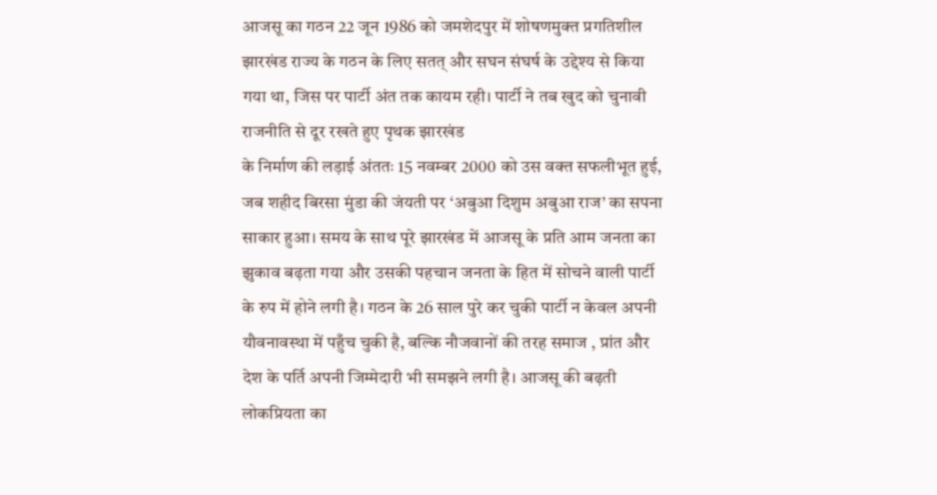आजसू का गठन 22 जून 1986 को जमशेदपुर में शोषणमुक्त प्रगतिशील झारखंड राज्य के गठन के लिए सतत् और सघन संघर्ष के उद्देश्य से किया गया था, जिस पर पार्टी अंत तक कायम रही। पार्टी ने तब खुद को चुनावी राजनीति से दूर रखते हुए पृथक झारखंड
के निर्माण की लड़ाई अंततः 15 नवम्बर 2000 को उस वक्त सफलीभूत हुई, जब शहीद बिरसा मुंडा की जंयती पर ‘अबुआ दिशुम अबुआ राज’ का सपना साकार हुआ। समय के साथ पूरे झारखंड में आजसू के प्रति आम जनता का झुकाव बढ़ता गया और उसकी पहचान जनता के हित में सोचने वाली पार्टी के रुप में होने लगी है। गठन के 26 साल पुरे कर चुकी पार्टी न केवल अपनी यौवनावस्था में पहुँच चुकी है, बल्कि नौजवानों की तरह समाज , प्रांत और देश के पर्ति अपनी जिम्मेदारी भी समझने लगी है। आजसू की बढ़ती लोकप्रियता का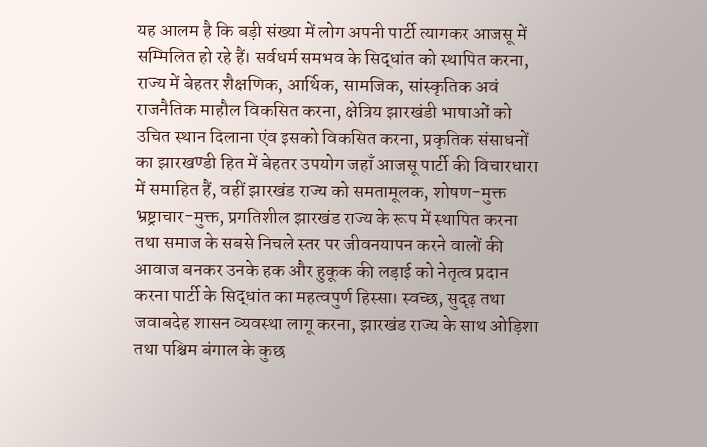यह आलम है कि बड़ी संख्या में लोग अपनी पार्टी त्यागकर आजसू में सम्मिलित हो रहे हैं। सर्वधर्म समभव के सिद्धांत को स्थापित करना, राज्य में बेहतर शैक्षणिक, आर्थिक, सामजिक, सांस्कृतिक अवं राजनैतिक माहौल विकसित करना, क्षेत्रिय झारखंडी भाषाओं को उचित स्थान दिलाना एंव इसको विकसित करना, प्रकृतिक संसाधनों का झारखण्डी हित में बेहतर उपयोग जहाँ आजसू पार्टी की विचारधारा में समाहित हैं, वहीं झारखंड राज्य को समतामूलक, शोषण-मुक्त भ्रष्ट्राचार-मुक्त, प्रगतिशील झारखंड राज्य के रूप में स्थापित करना तथा समाज के सबसे निचले स्तर पर जीवनयापन करने वालों की आवाज बनकर उनके हक और हुकूक की लड़ाई को नेतृत्व प्रदान करना पार्टी के सिद्धांत का महत्वपुर्ण हिस्सा। स्वच्छ, सुदृढ़ तथा जवाबदेह शासन व्यवस्था लागू करना, झारखंड राज्य के साथ ओड़िशा तथा पश्चिम बंगाल के कुछ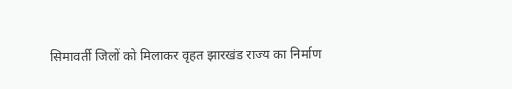सिमावर्ती जिलों को मिलाकर वृहत झारखंड राज्य का निर्माण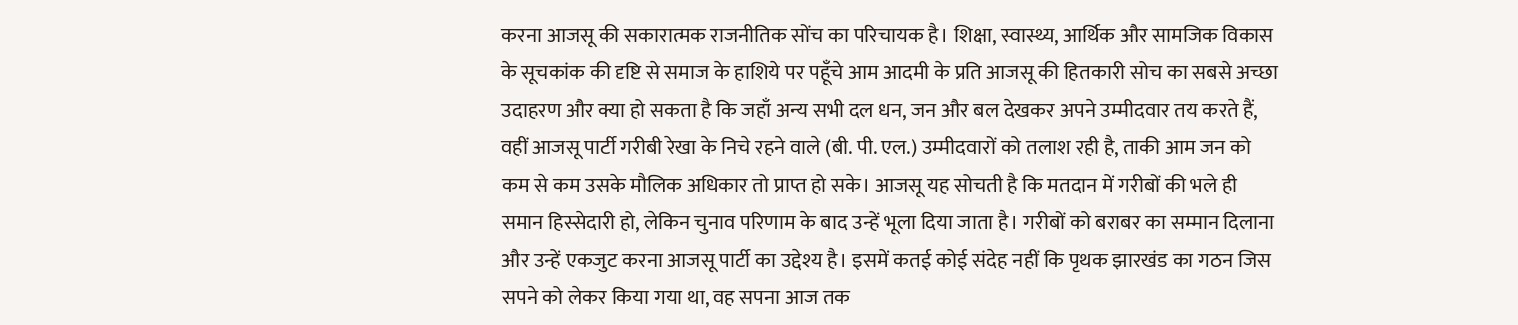करना आजसू की सकारात्मक राजनीतिक सोंच का परिचायक है। शिक्षा, स्वास्थ्य, आर्थिक और सामजिक विकास के सूचकांक की दृष्टि से समाज के हाशिये पर पहूँचे आम आदमी के प्रति आजसू की हितकारी सोच का सबसे अच्छा उदाहरण और क्या हो सकता है कि जहाँ अन्य सभी दल धन, जन और बल देखकर अपने उम्मीदवार तय करते हैं, वहीं आजसू पार्टी गरीबी रेखा के निचे रहने वाले (बी. पी. एल.) उम्मीदवारों को तलाश रही है, ताकी आम जन को कम से कम उसके मौलिक अधिकार तो प्राप्त हो सके। आजसू यह सोचती है कि मतदान में गरीबों की भले ही समान हिस्सेदारी हो, लेकिन चुनाव परिणाम के बाद उन्हें भूला दिया जाता है। गरीबों को बराबर का सम्मान दिलाना और उन्हें एकजुट करना आजसू पार्टी का उद्देश्य है। इसमें कतई कोई संदेह नहीं कि पृथक झारखंड का गठन जिस सपने को लेकर किया गया था, वह सपना आज तक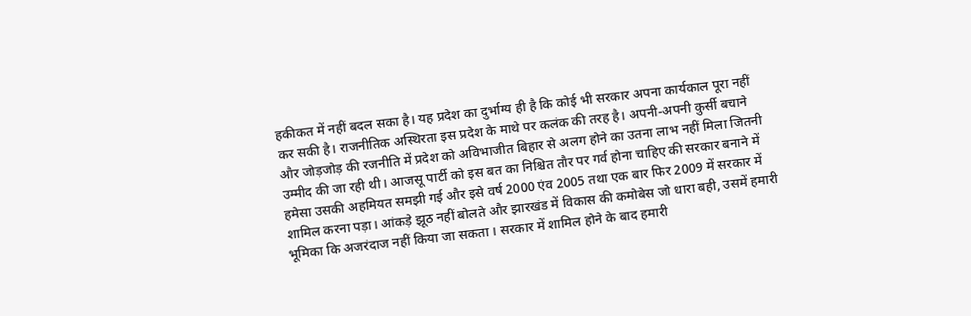हकीकत में नहीं बदल सका है। यह प्रदेश का दुर्भाग्य ही है कि कोई भी सरकार अपना कार्यकाल पूरा नहीं कर सकी है। राजनीतिक अस्थिरता इस प्रदेश के माथे पर कलंक की तरह है। अपनी-अपनी कुर्सी बचाने और जोड़जोड़ की रजनीति में प्रदेश को अविभाजीत बिहार से अलग होने का उतना लाभ नहीं मिला जितनी उम्मीद की जा रही थी। आजसू पार्टी को इस बत का निश्चित तौर पर गर्व होना चाहिए की सरकार बनाने में हमेसा उसकी अहमियत समझी गई और इसे वर्ष 2000 एंव 2005 तथा एक बार फिर 2009 में सरकार में शामिल करना पड़ा। आंकड़े झूठ नहीं बोलते और झारखंड में विकास की कमोबेस जो धारा बही, उसमें हमारी भूमिका कि अजरंदाज नहीं किया जा सकता । सरकार में शामिल होने के बाद हमारी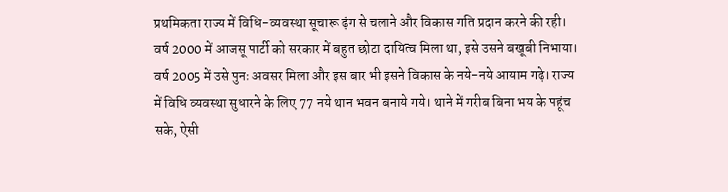प्रथमिकता राज्य में विधि-व्यवस्था सूचारू ढ़ंग से चलाने और विकास गति प्रदान करने की रही। वर्ष 2000 में आजसू पार्टी को सरकार में बहुत छोटा दायित्व मिला था, इसे उसने बखूबी निभाया। वर्ष 2005 में उसे पुनः अवसर मिला और इस बार भी इसने विकास के नये-नये आयाम गढ़े। राज्य में विधि व्यवस्था सुधारने के लिए 77 नये थान भवन बनाये गये। थाने में गरीब बिना भय के पहूंच सके, ऐसी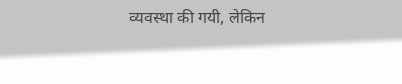व्यवस्था की गयी, लेकिन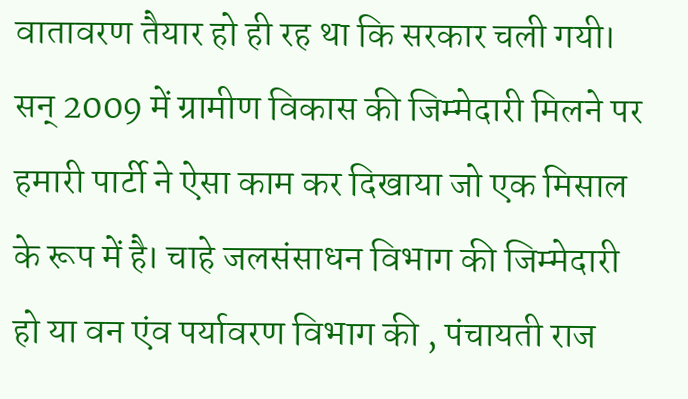वातावरण तैयार हो ही रह था कि सरकार चली गयी। सन् 2009 में ग्रामीण विकास की जिम्मेदारी मिलने पर हमारी पार्टी ने ऐसा काम कर दिखाया जो एक मिसाल के रूप में है। चाहे जलसंसाधन विभाग की जिम्मेदारी हो या वन एंव पर्यावरण विभाग की , पंचायती राज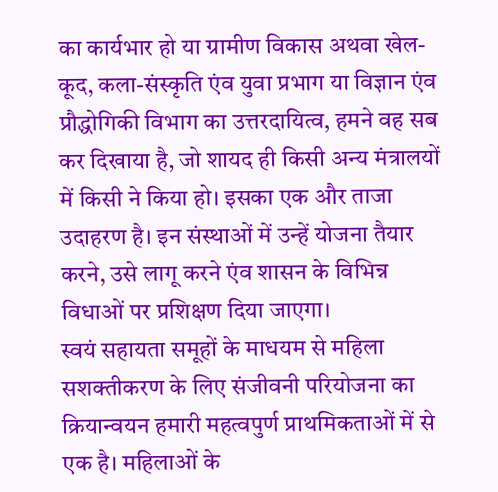का कार्यभार हो या ग्रामीण विकास अथवा खेल-कूद, कला-संस्कृति एंव युवा प्रभाग या विज्ञान एंव प्रौद्धोगिकी विभाग का उत्तरदायित्व, हमने वह सब कर दिखाया है, जो शायद ही किसी अन्य मंत्रालयों में किसी ने किया हो। इसका एक और ताजा उदाहरण है। इन संस्थाओं में उन्हें योजना तैयार करने, उसे लागू करने एंव शासन के विभिन्न विधाओं पर प्रशिक्षण दिया जाएगा।
स्वयं सहायता समूहों के माधयम से महिला सशक्तीकरण के लिए संजीवनी परियोजना का क्रियान्वयन हमारी महत्वपुर्ण प्राथमिकताओं में से एक है। महिलाओं के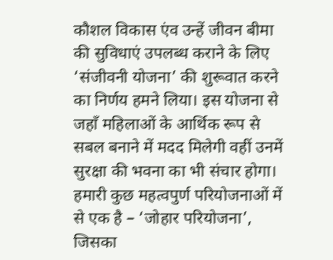कौशल विकास एंव उन्हें जीवन बीमा की सुविधाएं उपलब्ध कराने के लिए ‘संजीवनी योजना’ की शुरूवात करने का निर्णय हमने लिया। इस योजना से जहाँ महिलाओं के आर्थिक रूप से सबल बनाने में मदद मिलेगी वहीं उनमें सुरक्षा की भवना का भी संचार होगा। हमारी कुछ महत्वपुर्ण परियोजनाओं में से एक है – ‘जोहार परियोजना’, जिसका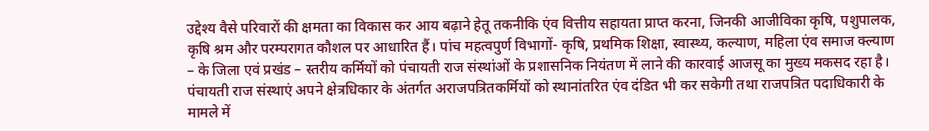उद्देश्य वैसे परिवारों की क्षमता का विकास कर आय बढ़ाने हेतू तकनीकि एंव वित्तीय सहायता प्राप्त करना, जिनकी आजीविका कृषि, पशुपालक, कृषि श्रम और परम्परागत कौशल पर आधारित हैं। पांच महत्वपुर्ण विभागों- कृषि, प्रथमिक शिक्षा, स्वास्थ्य, कल्याण, महिला एंव समाज क्ल्याण – के जिला एवं प्रखंड – स्तरीय कर्मियों को पंचायती राज संस्थांओं के प्रशासनिक नियंतण में लाने की कारवाई आजसू का मुख्य मकसद रहा है। पंचायती राज संस्थाएं अपने क्षेत्रधिकार के अंतर्गत अराजपत्रितकर्मियों को स्थानांतरित एंव दंडित भी कर सकेगी तथा राजपत्रित पदाधिकारी के मामले में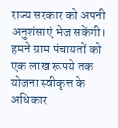राज्य सरकार को अपनी अनुशंसाएं भेज सकेंगी। हमने ग्राम पंचायतों को एक लाख रूपये तक योजना स्वीकृत्त के अधिकार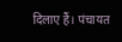दिलाए हैं। पंचायत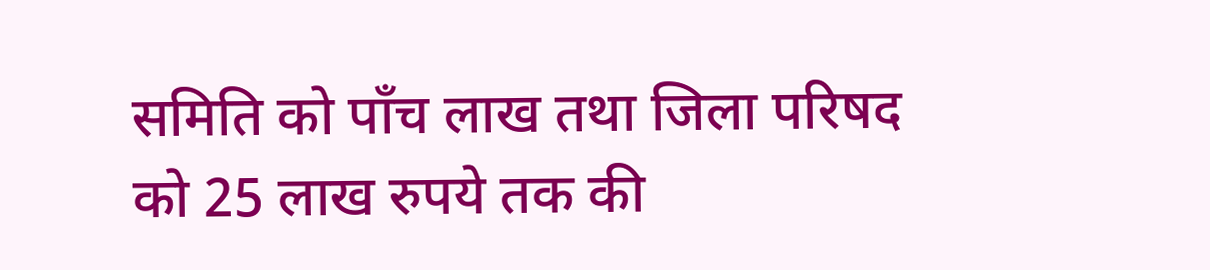समिति को पाँच लाख तथा जिला परिषद को 25 लाख रुपये तक की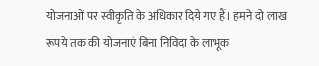योजनाओं पर स्वीकृति के अधिकार दिये गए हैं। हमने दो लाख रूपये तक की योजनाएं बिना निविदा के लाभूक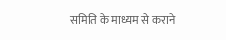समिति के माध्यम से कराने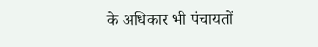के अधिकार भी पंचायतों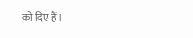को दिए हैं।